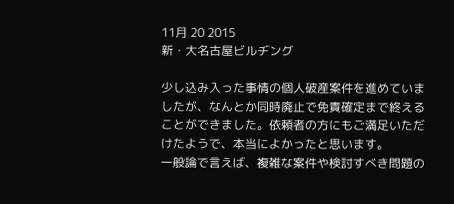11月 20 2015
新・大名古屋ビルヂング

少し込み入った事情の個人破産案件を進めていましたが、なんとか同時廃止で免責確定まで終えることができました。依頼者の方にもご満足いただけたようで、本当によかったと思います。
一般論で言えば、複雑な案件や検討すべき問題の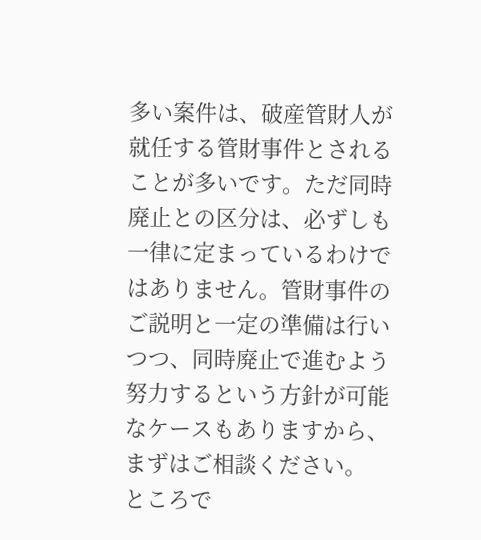多い案件は、破産管財人が就任する管財事件とされることが多いです。ただ同時廃止との区分は、必ずしも一律に定まっているわけではありません。管財事件のご説明と一定の準備は行いつつ、同時廃止で進むよう努力するという方針が可能なケースもありますから、まずはご相談ください。
ところで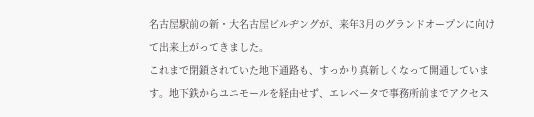名古屋駅前の新・大名古屋ビルヂングが、来年3月のグランドオープンに向けて出来上がってきました。
これまで閉鎖されていた地下通路も、すっかり真新しくなって開通しています。地下鉄からユニモールを経由せず、エレベータで事務所前までアクセス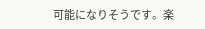可能になりそうです。楽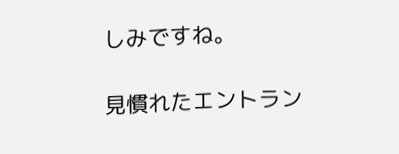しみですね。

見慣れたエントラン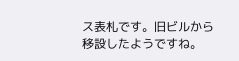ス表札です。旧ビルから移設したようですね。